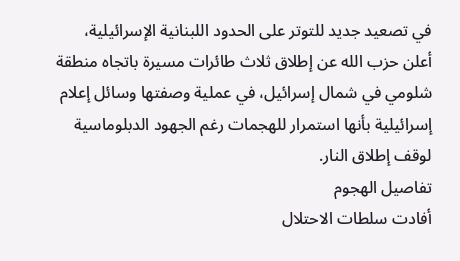في تصعيد جديد للتوتر على الحدود اللبنانية الإسرائيلية، أعلن حزب الله عن إطلاق ثلاث طائرات مسيرة باتجاه منطقة شلومي في شمال إسرائيل، في عملية وصفتها وسائل إعلام إسرائيلية بأنها استمرار للهجمات رغم الجهود الدبلوماسية لوقف إطلاق النار.
تفاصيل الهجوم
أفادت سلطات الاحتلال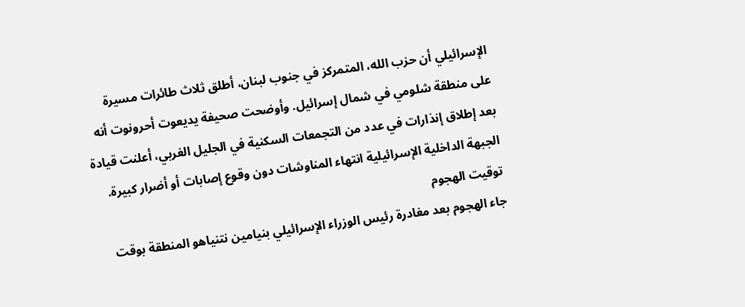الإسرائيلي أن حزب الله، المتمركز في جنوب لبنان، أطلق ثلاث طائرات مسيرة على منطقة شلومي في شمال إسرائيل. وأوضحت صحيفة يديعوت أحرونوت أنه بعد إطلاق إنذارات في عدد من التجمعات السكنية في الجليل الغربي، أعلنت قيادة الجبهة الداخلية الإسرائيلية انتهاء المناوشات دون وقوع إصابات أو أضرار كبيرة.
توقيت الهجوم
جاء الهجوم بعد مغادرة رئيس الوزراء الإسرائيلي بنيامين نتنياهو المنطقة بوقت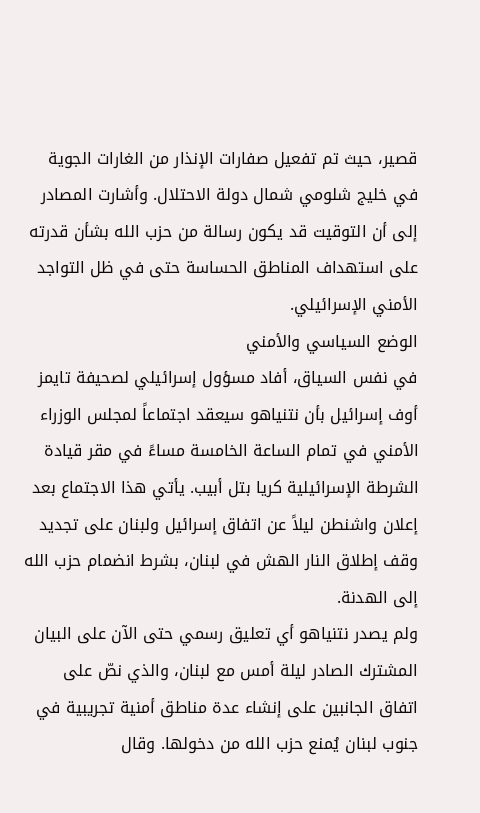قصير، حيث تم تفعيل صفارات الإنذار من الغارات الجوية في خليج شلومي شمال دولة الاحتلال. وأشارت المصادر إلى أن التوقيت قد يكون رسالة من حزب الله بشأن قدرته على استهداف المناطق الحساسة حتى في ظل التواجد الأمني الإسرائيلي.
الوضع السياسي والأمني
في نفس السياق، أفاد مسؤول إسرائيلي لصحيفة تايمز أوف إسرائيل بأن نتنياهو سيعقد اجتماعاً لمجلس الوزراء الأمني في تمام الساعة الخامسة مساءً في مقر قيادة الشرطة الإسرائيلية كريا بتل أبيب. يأتي هذا الاجتماع بعد إعلان واشنطن ليلاً عن اتفاق إسرائيل ولبنان على تجديد وقف إطلاق النار الهش في لبنان، بشرط انضمام حزب الله إلى الهدنة.
ولم يصدر نتنياهو أي تعليق رسمي حتى الآن على البيان المشترك الصادر ليلة أمس مع لبنان، والذي نصّ على اتفاق الجانبين على إنشاء عدة مناطق أمنية تجريبية في جنوب لبنان يُمنع حزب الله من دخولها. وقال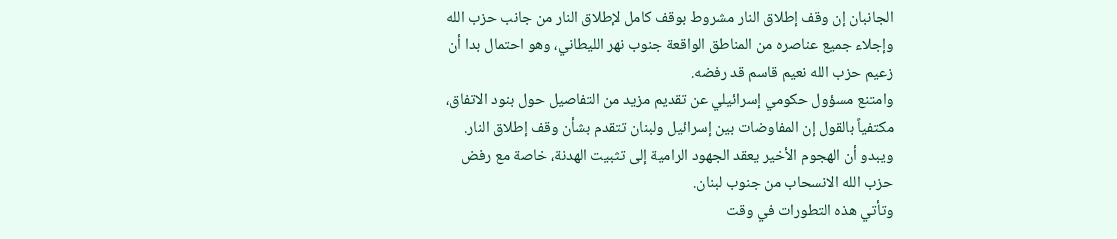الجانبان إن وقف إطلاق النار مشروط بوقف كامل لإطلاق النار من جانب حزب الله وإجلاء جميع عناصره من المناطق الواقعة جنوب نهر الليطاني، وهو احتمال بدا أن زعيم حزب الله نعيم قاسم قد رفضه.
وامتنع مسؤول حكومي إسرائيلي عن تقديم مزيد من التفاصيل حول بنود الاتفاق، مكتفياً بالقول إن المفاوضات بين إسرائيل ولبنان تتقدم بشأن وقف إطلاق النار. ويبدو أن الهجوم الأخير يعقد الجهود الرامية إلى تثبيت الهدنة، خاصة مع رفض حزب الله الانسحاب من جنوب لبنان.
وتأتي هذه التطورات في وقت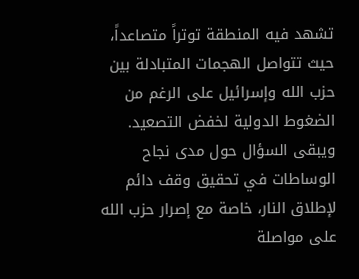تشهد فيه المنطقة توتراً متصاعداً، حيث تتواصل الهجمات المتبادلة بين حزب الله وإسرائيل على الرغم من الضغوط الدولية لخفض التصعيد. ويبقى السؤال حول مدى نجاح الوساطات في تحقيق وقف دائم لإطلاق النار، خاصة مع إصرار حزب الله على مواصلة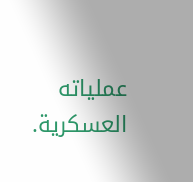عملياته العسكرية.